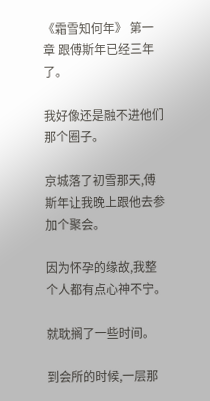《霜雪知何年》 第一章 跟傅斯年已经三年了。

我好像还是融不进他们那个圈子。

京城落了初雪那天,傅斯年让我晚上跟他去参加个聚会。

因为怀孕的缘故,我整个人都有点心神不宁。

就耽搁了一些时间。

到会所的时候,一层那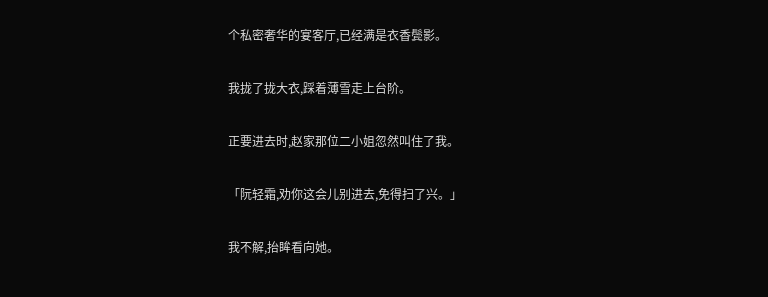个私密奢华的宴客厅,已经满是衣香鬓影。

我拢了拢大衣,踩着薄雪走上台阶。

正要进去时,赵家那位二小姐忽然叫住了我。

「阮轻霜,劝你这会儿别进去,免得扫了兴。」

我不解,抬眸看向她。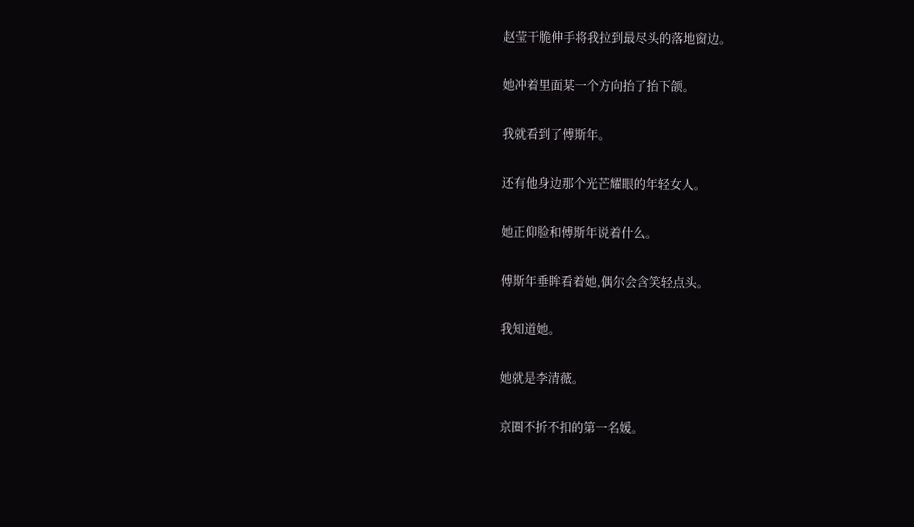赵莹干脆伸手将我拉到最尽头的落地窗边。

她冲着里面某一个方向抬了抬下颌。

我就看到了傅斯年。

还有他身边那个光芒耀眼的年轻女人。

她正仰脸和傅斯年说着什么。

傅斯年垂眸看着她,偶尔会含笑轻点头。

我知道她。

她就是李清薇。

京圈不折不扣的第一名媛。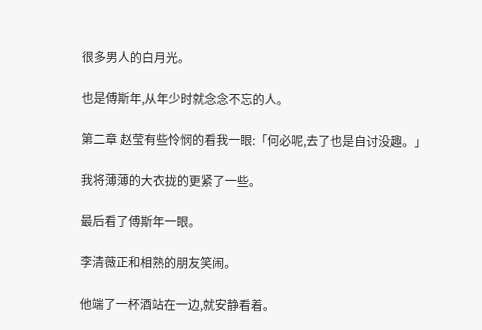很多男人的白月光。

也是傅斯年,从年少时就念念不忘的人。

第二章 赵莹有些怜悯的看我一眼:「何必呢,去了也是自讨没趣。」

我将薄薄的大衣拢的更紧了一些。

最后看了傅斯年一眼。

李清薇正和相熟的朋友笑闹。

他端了一杯酒站在一边,就安静看着。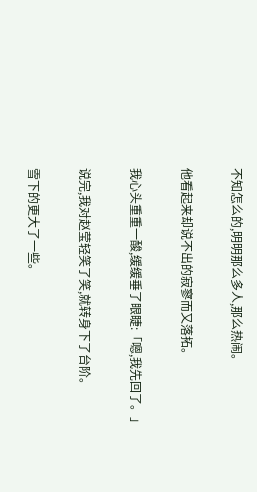不知怎么的,明明那么多人,那么热闹。

他看起来却说不出的寂寥而又落拓。

我心头重重一酸,缓缓垂了眼睫:「嗯,我先回了。」

说完,我对赵莹轻笑了笑,就转身下了台阶。

雪下的更大了一些。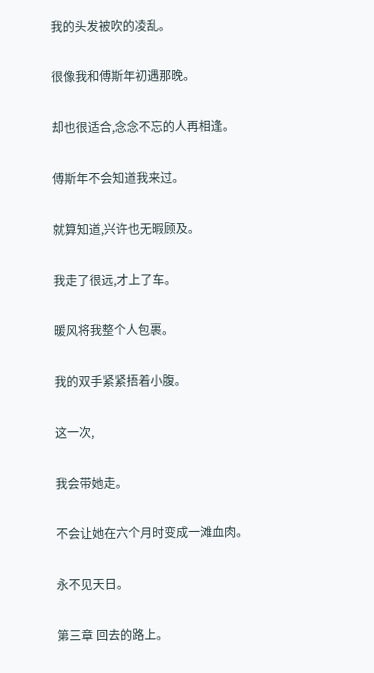我的头发被吹的凌乱。

很像我和傅斯年初遇那晚。

却也很适合,念念不忘的人再相逢。

傅斯年不会知道我来过。

就算知道,兴许也无暇顾及。

我走了很远,才上了车。

暖风将我整个人包裹。

我的双手紧紧捂着小腹。

这一次,

我会带她走。

不会让她在六个月时变成一滩血肉。

永不见天日。

第三章 回去的路上。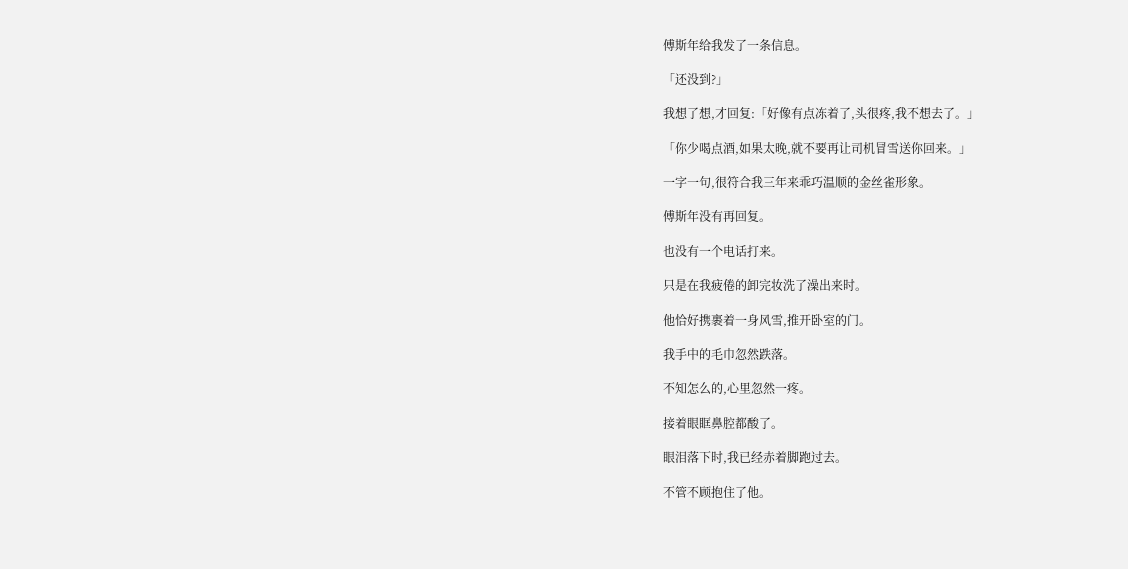傅斯年给我发了一条信息。

「还没到?」

我想了想,才回复:「好像有点冻着了,头很疼,我不想去了。」

「你少喝点酒,如果太晚,就不要再让司机冒雪送你回来。」

一字一句,很符合我三年来乖巧温顺的金丝雀形象。

傅斯年没有再回复。

也没有一个电话打来。

只是在我疲倦的卸完妆洗了澡出来时。

他恰好携裹着一身风雪,推开卧室的门。

我手中的毛巾忽然跌落。

不知怎么的,心里忽然一疼。

接着眼眶鼻腔都酸了。

眼泪落下时,我已经赤着脚跑过去。

不管不顾抱住了他。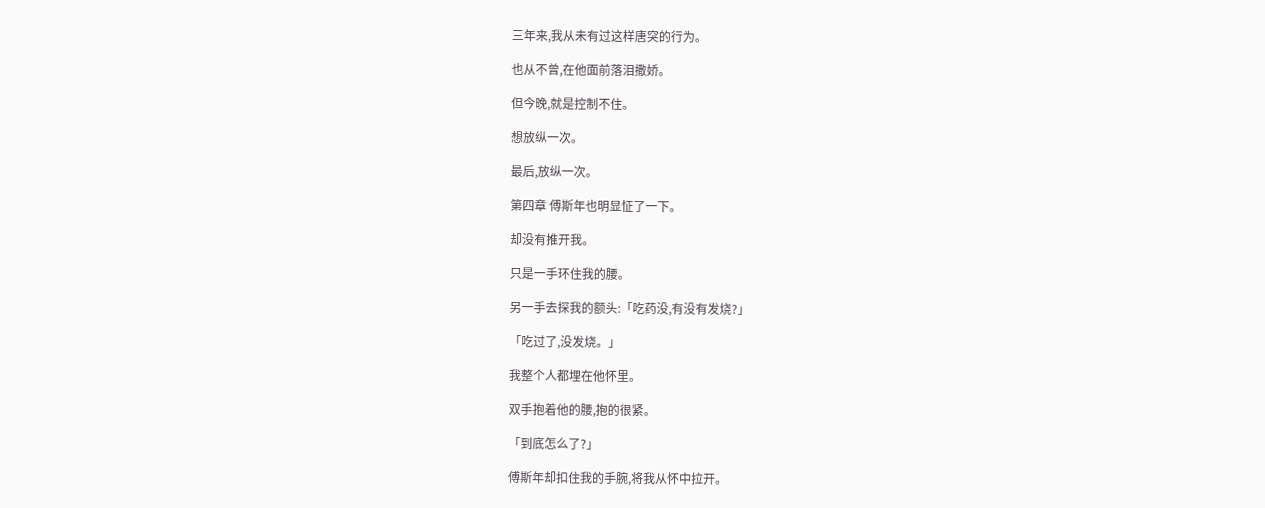三年来,我从未有过这样唐突的行为。

也从不曾,在他面前落泪撒娇。

但今晚,就是控制不住。

想放纵一次。

最后,放纵一次。

第四章 傅斯年也明显怔了一下。

却没有推开我。

只是一手环住我的腰。

另一手去探我的额头:「吃药没,有没有发烧?」

「吃过了,没发烧。」

我整个人都埋在他怀里。

双手抱着他的腰,抱的很紧。

「到底怎么了?」

傅斯年却扣住我的手腕,将我从怀中拉开。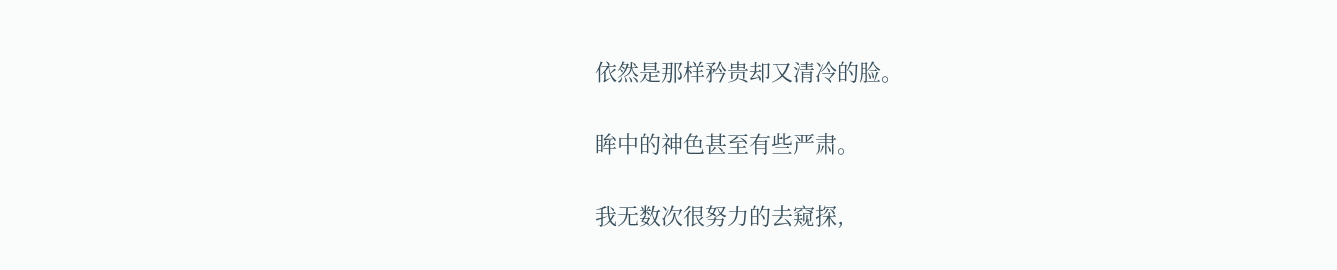依然是那样矜贵却又清冷的脸。

眸中的神色甚至有些严肃。

我无数次很努力的去窥探,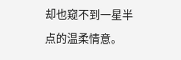却也窥不到一星半点的温柔情意。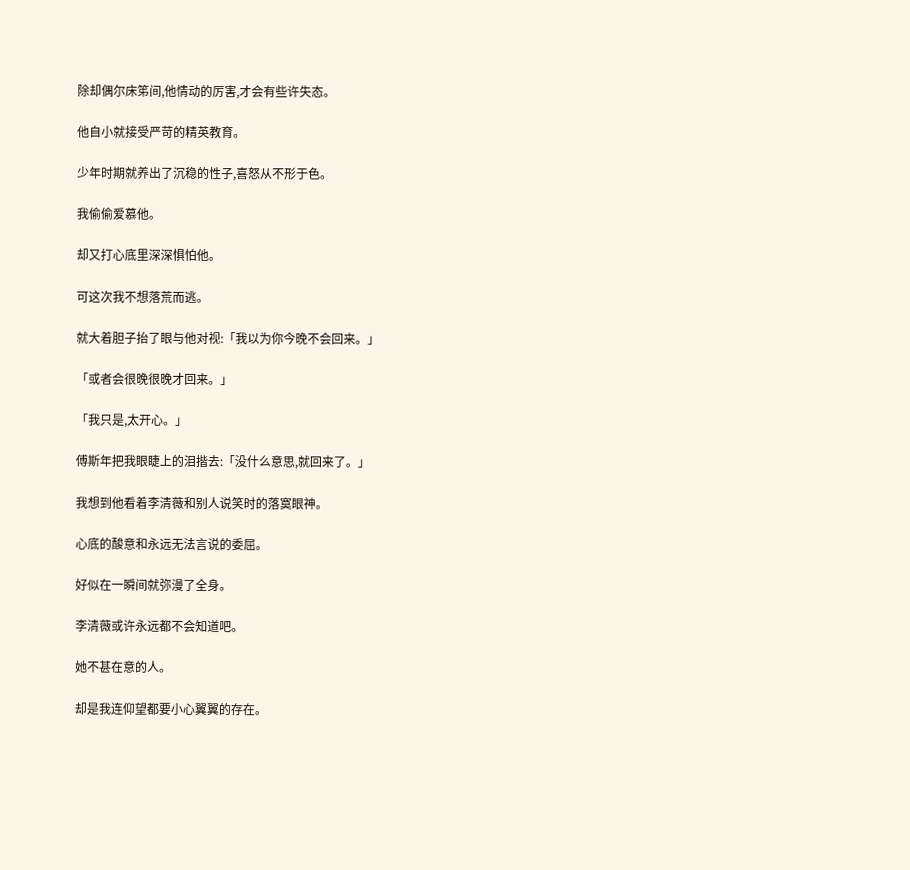除却偶尔床笫间,他情动的厉害,才会有些许失态。

他自小就接受严苛的精英教育。

少年时期就养出了沉稳的性子,喜怒从不形于色。

我偷偷爱慕他。

却又打心底里深深惧怕他。

可这次我不想落荒而逃。

就大着胆子抬了眼与他对视:「我以为你今晚不会回来。」

「或者会很晚很晚才回来。」

「我只是,太开心。」

傅斯年把我眼睫上的泪揩去:「没什么意思,就回来了。」

我想到他看着李清薇和别人说笑时的落寞眼神。

心底的酸意和永远无法言说的委屈。

好似在一瞬间就弥漫了全身。

李清薇或许永远都不会知道吧。

她不甚在意的人。

却是我连仰望都要小心翼翼的存在。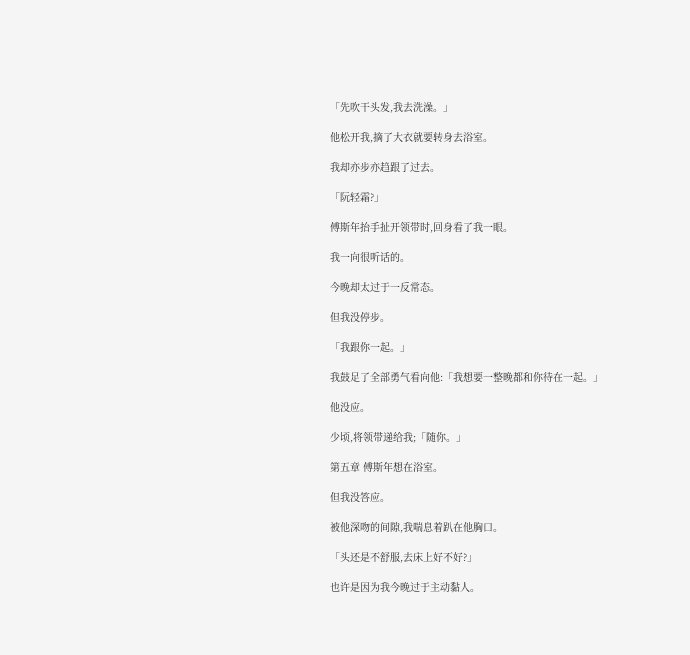「先吹干头发,我去洗澡。」

他松开我,摘了大衣就要转身去浴室。

我却亦步亦趋跟了过去。

「阮轻霜?」

傅斯年抬手扯开领带时,回身看了我一眼。

我一向很听话的。

今晚却太过于一反常态。

但我没停步。

「我跟你一起。」

我鼓足了全部勇气看向他:「我想要一整晚都和你待在一起。」

他没应。

少顷,将领带递给我;「随你。」

第五章 傅斯年想在浴室。

但我没答应。

被他深吻的间隙,我喘息着趴在他胸口。

「头还是不舒服,去床上好不好?」

也许是因为我今晚过于主动黏人。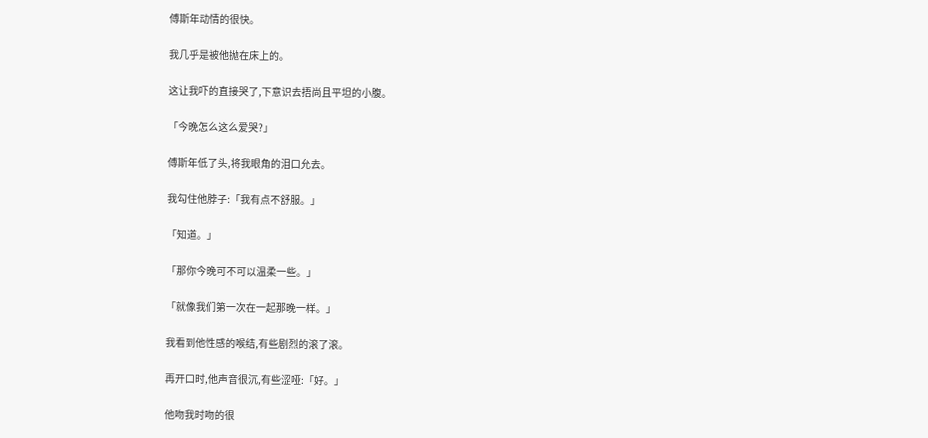傅斯年动情的很快。

我几乎是被他抛在床上的。

这让我吓的直接哭了,下意识去捂尚且平坦的小腹。

「今晚怎么这么爱哭?」

傅斯年低了头,将我眼角的泪口允去。

我勾住他脖子:「我有点不舒服。」

「知道。」

「那你今晚可不可以温柔一些。」

「就像我们第一次在一起那晚一样。」

我看到他性感的喉结,有些剧烈的滚了滚。

再开口时,他声音很沉,有些涩哑:「好。」

他吻我时吻的很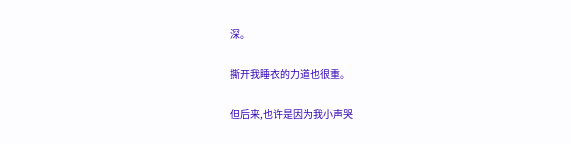深。

撕开我睡衣的力道也很重。

但后来,也许是因为我小声哭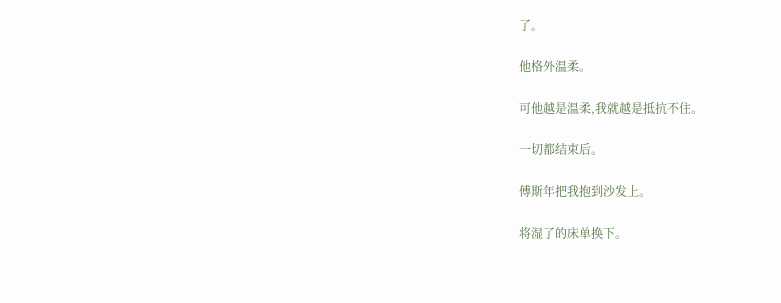了。

他格外温柔。

可他越是温柔,我就越是抵抗不住。

一切都结束后。

傅斯年把我抱到沙发上。

将湿了的床单换下。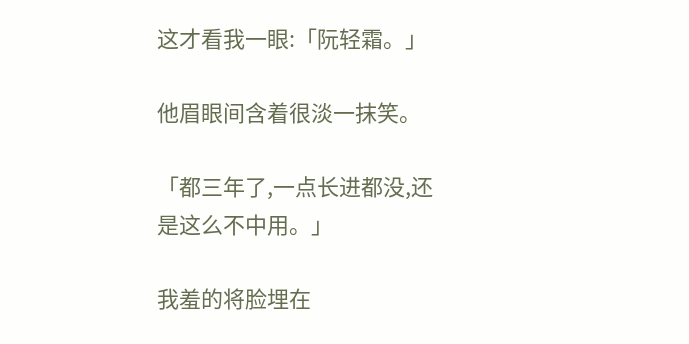这才看我一眼:「阮轻霜。」

他眉眼间含着很淡一抹笑。

「都三年了,一点长进都没,还是这么不中用。」

我羞的将脸埋在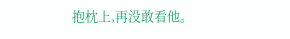抱枕上,再没敢看他。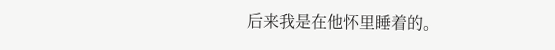后来我是在他怀里睡着的。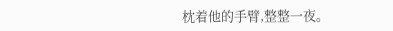枕着他的手臂,整整一夜。